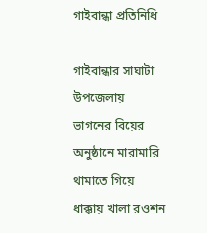গাইবান্ধা প্রতিনিধি

গাইবান্ধার সাঘাটা উপজেলায় ভাগনের বিয়ের অনুষ্ঠানে মারামারি থামাতে গিয়ে ধাক্কায় খালা রওশন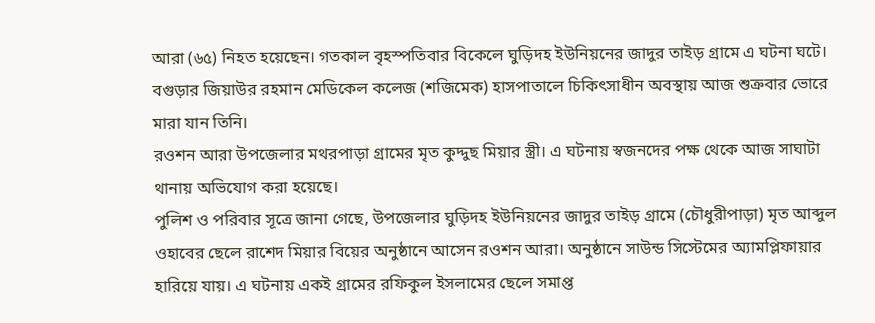আরা (৬৫) নিহত হয়েছেন। গতকাল বৃহস্পতিবার বিকেলে ঘুড়িদহ ইউনিয়নের জাদুর তাইড় গ্রামে এ ঘটনা ঘটে। বগুড়ার জিয়াউর রহমান মেডিকেল কলেজ (শজিমেক) হাসপাতালে চিকিৎসাধীন অবস্থায় আজ শুক্রবার ভোরে মারা যান তিনি।
রওশন আরা উপজেলার মথরপাড়া গ্রামের মৃত কুদ্দুছ মিয়ার স্ত্রী। এ ঘটনায় স্বজনদের পক্ষ থেকে আজ সাঘাটা থানায় অভিযোগ করা হয়েছে।
পুলিশ ও পরিবার সূত্রে জানা গেছে, উপজেলার ঘুড়িদহ ইউনিয়নের জাদুর তাইড় গ্রামে (চৌধুরীপাড়া) মৃত আব্দুল ওহাবের ছেলে রাশেদ মিয়ার বিয়ের অনুষ্ঠানে আসেন রওশন আরা। অনুষ্ঠানে সাউন্ড সিস্টেমের অ্যামপ্লিফায়ার হারিয়ে যায়। এ ঘটনায় একই গ্রামের রফিকুল ইসলামের ছেলে সমাপ্ত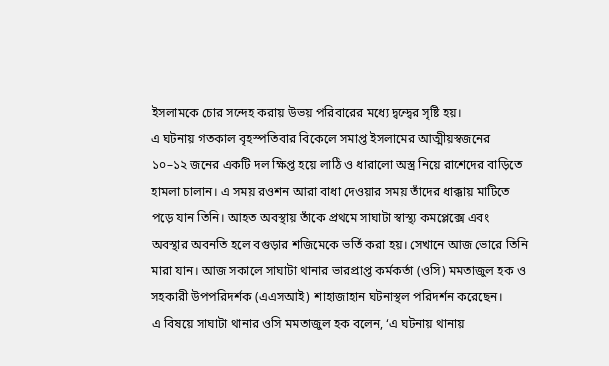ইসলামকে চোর সন্দেহ করায় উভয় পরিবারের মধ্যে দ্বন্দ্বের সৃষ্টি হয়।
এ ঘটনায় গতকাল বৃহস্পতিবার বিকেলে সমাপ্ত ইসলামের আত্মীয়স্বজনের ১০–১২ জনের একটি দল ক্ষিপ্ত হয়ে লাঠি ও ধারালো অস্ত্র নিয়ে রাশেদের বাড়িতে হামলা চালান। এ সময় রওশন আরা বাধা দেওয়ার সময় তাঁদের ধাক্কায় মাটিতে পড়ে যান তিনি। আহত অবস্থায় তাঁকে প্রথমে সাঘাটা স্বাস্থ্য কমপ্লেক্সে এবং অবস্থার অবনতি হলে বগুড়ার শজিমেকে ভর্তি করা হয়। সেখানে আজ ভোরে তিনি মারা যান। আজ সকালে সাঘাটা থানার ভারপ্রাপ্ত কর্মকর্তা (ওসি) মমতাজুল হক ও সহকারী উপপরিদর্শক (এএসআই) শাহাজাহান ঘটনাস্থল পরিদর্শন করেছেন।
এ বিষয়ে সাঘাটা থানার ওসি মমতাজুল হক বলেন, ‘এ ঘটনায় থানায়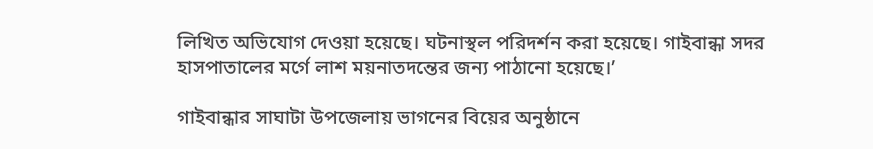লিখিত অভিযোগ দেওয়া হয়েছে। ঘটনাস্থল পরিদর্শন করা হয়েছে। গাইবান্ধা সদর হাসপাতালের মর্গে লাশ ময়নাতদন্তের জন্য পাঠানো হয়েছে।’

গাইবান্ধার সাঘাটা উপজেলায় ভাগনের বিয়ের অনুষ্ঠানে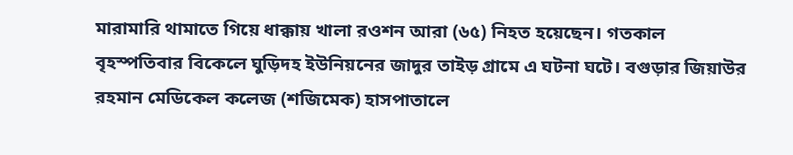মারামারি থামাতে গিয়ে ধাক্কায় খালা রওশন আরা (৬৫) নিহত হয়েছেন। গতকাল বৃহস্পতিবার বিকেলে ঘুড়িদহ ইউনিয়নের জাদুর তাইড় গ্রামে এ ঘটনা ঘটে। বগুড়ার জিয়াউর রহমান মেডিকেল কলেজ (শজিমেক) হাসপাতালে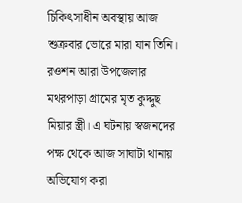চিকিৎসাধীন অবস্থায় আজ শুক্রবার ভোরে মারা যান তিনি।
রওশন আরা উপজেলার মথরপাড়া গ্রামের মৃত কুদ্দুছ মিয়ার স্ত্রী। এ ঘটনায় স্বজনদের পক্ষ থেকে আজ সাঘাটা থানায় অভিযোগ করা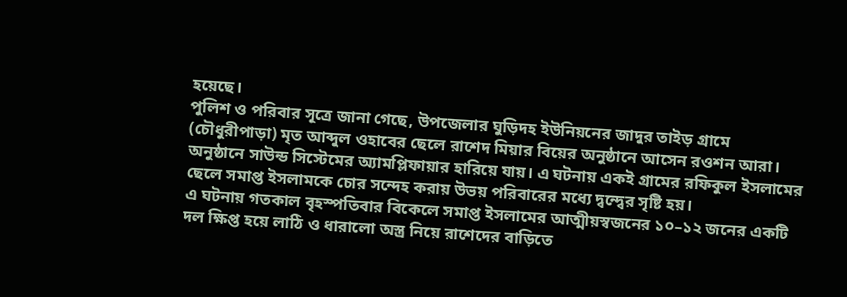হয়েছে।
পুলিশ ও পরিবার সূত্রে জানা গেছে, উপজেলার ঘুড়িদহ ইউনিয়নের জাদুর তাইড় গ্রামে (চৌধুরীপাড়া) মৃত আব্দুল ওহাবের ছেলে রাশেদ মিয়ার বিয়ের অনুষ্ঠানে আসেন রওশন আরা। অনুষ্ঠানে সাউন্ড সিস্টেমের অ্যামপ্লিফায়ার হারিয়ে যায়। এ ঘটনায় একই গ্রামের রফিকুল ইসলামের ছেলে সমাপ্ত ইসলামকে চোর সন্দেহ করায় উভয় পরিবারের মধ্যে দ্বন্দ্বের সৃষ্টি হয়।
এ ঘটনায় গতকাল বৃহস্পতিবার বিকেলে সমাপ্ত ইসলামের আত্মীয়স্বজনের ১০–১২ জনের একটি দল ক্ষিপ্ত হয়ে লাঠি ও ধারালো অস্ত্র নিয়ে রাশেদের বাড়িতে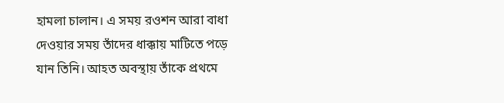হামলা চালান। এ সময় রওশন আরা বাধা দেওয়ার সময় তাঁদের ধাক্কায় মাটিতে পড়ে যান তিনি। আহত অবস্থায় তাঁকে প্রথমে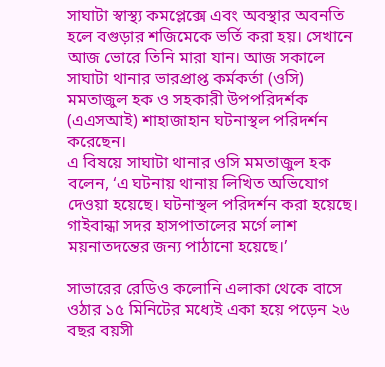সাঘাটা স্বাস্থ্য কমপ্লেক্সে এবং অবস্থার অবনতি হলে বগুড়ার শজিমেকে ভর্তি করা হয়। সেখানে আজ ভোরে তিনি মারা যান। আজ সকালে সাঘাটা থানার ভারপ্রাপ্ত কর্মকর্তা (ওসি) মমতাজুল হক ও সহকারী উপপরিদর্শক (এএসআই) শাহাজাহান ঘটনাস্থল পরিদর্শন করেছেন।
এ বিষয়ে সাঘাটা থানার ওসি মমতাজুল হক বলেন, ‘এ ঘটনায় থানায় লিখিত অভিযোগ দেওয়া হয়েছে। ঘটনাস্থল পরিদর্শন করা হয়েছে। গাইবান্ধা সদর হাসপাতালের মর্গে লাশ ময়নাতদন্তের জন্য পাঠানো হয়েছে।’

সাভারের রেডিও কলোনি এলাকা থেকে বাসে ওঠার ১৫ মিনিটের মধ্যেই একা হয়ে পড়েন ২৬ বছর বয়সী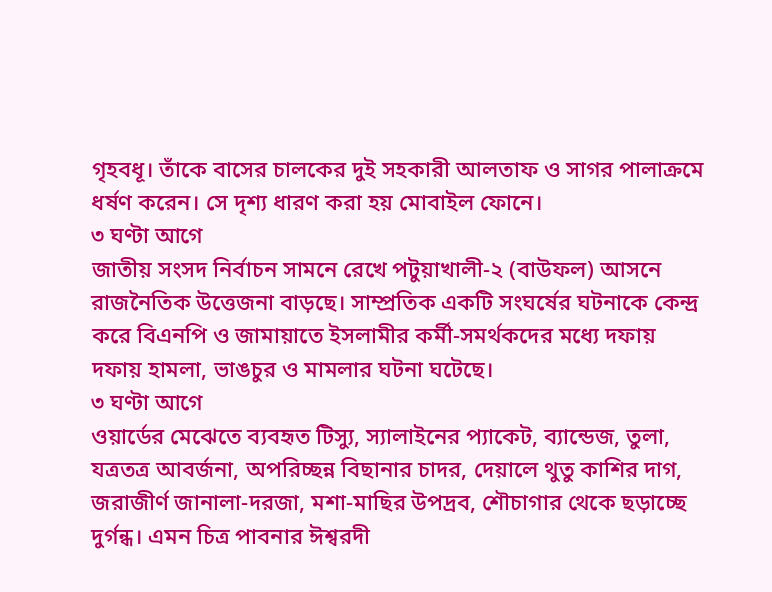গৃহবধূ। তাঁকে বাসের চালকের দুই সহকারী আলতাফ ও সাগর পালাক্রমে ধর্ষণ করেন। সে দৃশ্য ধারণ করা হয় মোবাইল ফোনে।
৩ ঘণ্টা আগে
জাতীয় সংসদ নির্বাচন সামনে রেখে পটুয়াখালী-২ (বাউফল) আসনে রাজনৈতিক উত্তেজনা বাড়ছে। সাম্প্রতিক একটি সংঘর্ষের ঘটনাকে কেন্দ্র করে বিএনপি ও জামায়াতে ইসলামীর কর্মী-সমর্থকদের মধ্যে দফায় দফায় হামলা, ভাঙচুর ও মামলার ঘটনা ঘটেছে।
৩ ঘণ্টা আগে
ওয়ার্ডের মেঝেতে ব্যবহৃত টিস্যু, স্যালাইনের প্যাকেট, ব্যান্ডেজ, তুলা, যত্রতত্র আবর্জনা, অপরিচ্ছন্ন বিছানার চাদর, দেয়ালে থুতু কাশির দাগ, জরাজীর্ণ জানালা-দরজা, মশা-মাছির উপদ্রব, শৌচাগার থেকে ছড়াচ্ছে দুর্গন্ধ। এমন চিত্র পাবনার ঈশ্বরদী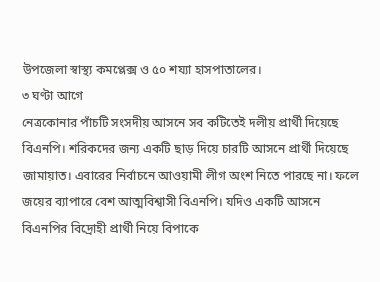উপজেলা স্বাস্থ্য কমপ্লেক্স ও ৫০ শয্যা হাসপাতালের।
৩ ঘণ্টা আগে
নেত্রকোনার পাঁচটি সংসদীয় আসনে সব কটিতেই দলীয় প্রার্থী দিয়েছে বিএনপি। শরিকদের জন্য একটি ছাড় দিয়ে চারটি আসনে প্রার্থী দিয়েছে জামায়াত। এবারের নির্বাচনে আওয়ামী লীগ অংশ নিতে পারছে না। ফলে জয়ের ব্যাপারে বেশ আত্মবিশ্বাসী বিএনপি। যদিও একটি আসনে বিএনপির বিদ্রোহী প্রার্থী নিয়ে বিপাকে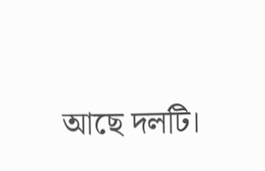আছে দলটি।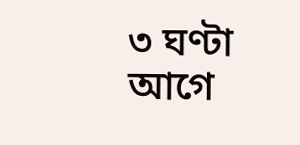৩ ঘণ্টা আগে